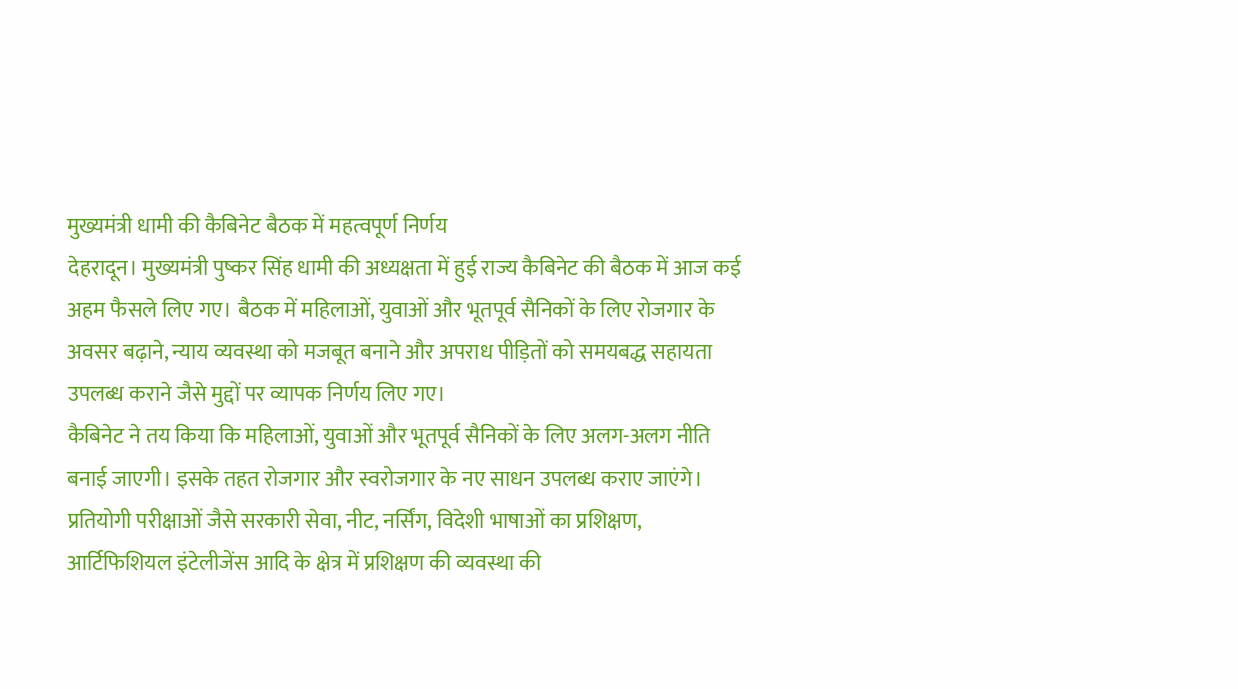मुख्यमंत्री धामी की कैबिनेट बैठक में महत्वपूर्ण निर्णय
देहरादून। मुख्यमंत्री पुष्कर सिंह धामी की अध्यक्षता में हुई राज्य कैबिनेट की बैठक में आज कई अहम फैसले लिए गए। बैठक में महिलाओं, युवाओं और भूतपूर्व सैनिकों के लिए रोजगार के अवसर बढ़ाने, न्याय व्यवस्था को मजबूत बनाने और अपराध पीड़ितों को समयबद्ध सहायता उपलब्ध कराने जैसे मुद्दों पर व्यापक निर्णय लिए गए।
कैबिनेट ने तय किया कि महिलाओं, युवाओं और भूतपूर्व सैनिकों के लिए अलग-अलग नीति बनाई जाएगी। इसके तहत रोजगार और स्वरोजगार के नए साधन उपलब्ध कराए जाएंगे। प्रतियोगी परीक्षाओं जैसे सरकारी सेवा, नीट, नर्सिंग, विदेशी भाषाओं का प्रशिक्षण, आर्टिफिशियल इंटेलीजेंस आदि के क्षेत्र में प्रशिक्षण की व्यवस्था की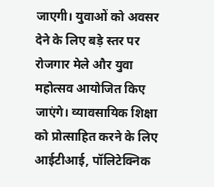जाएगी। युवाओं को अवसर देने के लिए बड़े स्तर पर रोजगार मेले और युवा महोत्सव आयोजित किए जाएंगे। व्यावसायिक शिक्षा को प्रोत्साहित करने के लिए आईटीआई, पॉलिटेक्निक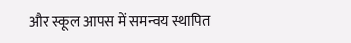और स्कूल आपस में समन्वय स्थापित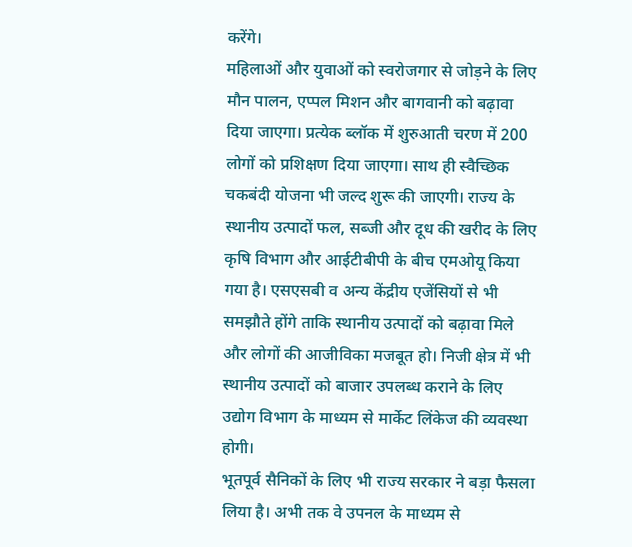करेंगे।
महिलाओं और युवाओं को स्वरोजगार से जोड़ने के लिए मौन पालन, एप्पल मिशन और बागवानी को बढ़ावा दिया जाएगा। प्रत्येक ब्लॉक में शुरुआती चरण में 200 लोगों को प्रशिक्षण दिया जाएगा। साथ ही स्वैच्छिक चकबंदी योजना भी जल्द शुरू की जाएगी। राज्य के स्थानीय उत्पादों फल, सब्जी और दूध की खरीद के लिए कृषि विभाग और आईटीबीपी के बीच एमओयू किया गया है। एसएसबी व अन्य केंद्रीय एजेंसियों से भी समझौते होंगे ताकि स्थानीय उत्पादों को बढ़ावा मिले और लोगों की आजीविका मजबूत हो। निजी क्षेत्र में भी स्थानीय उत्पादों को बाजार उपलब्ध कराने के लिए उद्योग विभाग के माध्यम से मार्केट लिंकेज की व्यवस्था होगी।
भूतपूर्व सैनिकों के लिए भी राज्य सरकार ने बड़ा फैसला लिया है। अभी तक वे उपनल के माध्यम से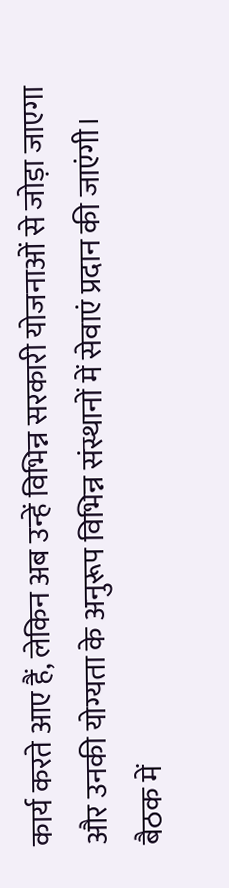कार्य करते आए हैं, लेकिन अब उन्हें विभिन्न सरकारी योजनाओं से जोड़ा जाएगा और उनकी योग्यता के अनुरूप विभिन्न संस्थानों में सेवाएं प्रदान की जाएंगी।
बैठक में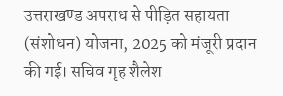उत्तराखण्ड अपराध से पीड़ित सहायता (संशोधन) योजना, 2025 को मंजूरी प्रदान की गई। सचिव गृह शैलेश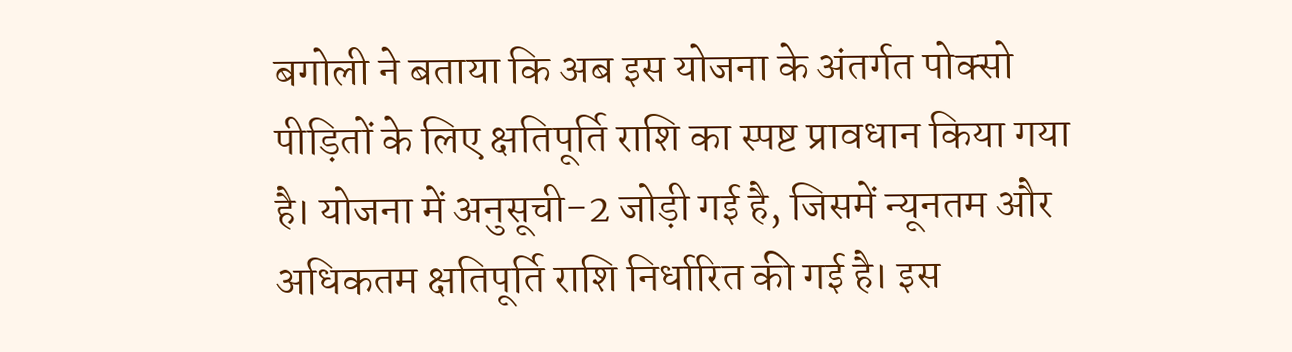बगोली ने बताया कि अब इस योजना के अंतर्गत पोक्सो पीड़ितों के लिए क्षतिपूर्ति राशि का स्पष्ट प्रावधान किया गया है। योजना में अनुसूची-2 जोड़ी गई है, जिसमें न्यूनतम और अधिकतम क्षतिपूर्ति राशि निर्धारित की गई है। इस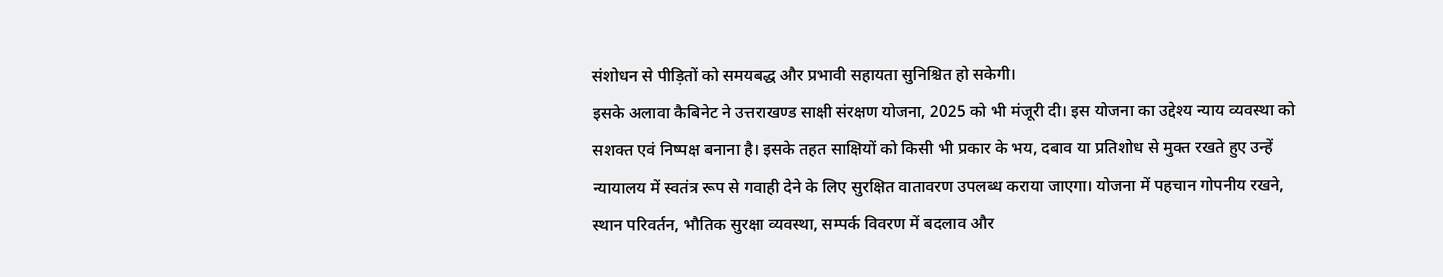संशोधन से पीड़ितों को समयबद्ध और प्रभावी सहायता सुनिश्चित हो सकेगी।
इसके अलावा कैबिनेट ने उत्तराखण्ड साक्षी संरक्षण योजना, 2025 को भी मंजूरी दी। इस योजना का उद्देश्य न्याय व्यवस्था को सशक्त एवं निष्पक्ष बनाना है। इसके तहत साक्षियों को किसी भी प्रकार के भय, दबाव या प्रतिशोध से मुक्त रखते हुए उन्हें न्यायालय में स्वतंत्र रूप से गवाही देने के लिए सुरक्षित वातावरण उपलब्ध कराया जाएगा। योजना में पहचान गोपनीय रखने, स्थान परिवर्तन, भौतिक सुरक्षा व्यवस्था, सम्पर्क विवरण में बदलाव और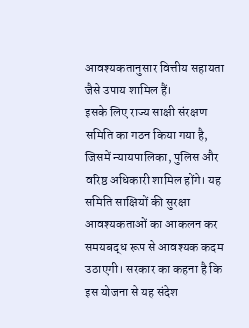आवश्यकतानुसार वित्तीय सहायता जैसे उपाय शामिल हैं।
इसके लिए राज्य साक्षी संरक्षण समिति का गठन किया गया है, जिसमें न्यायपालिका, पुलिस और वरिष्ठ अधिकारी शामिल होंगे। यह समिति साक्षियों की सुरक्षा आवश्यकताओं का आकलन कर समयबद्ध रूप से आवश्यक कदम उठाएगी। सरकार का कहना है कि इस योजना से यह संदेश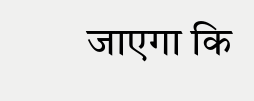जाएगा कि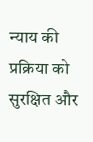न्याय की प्रक्रिया को सुरक्षित और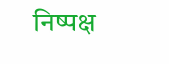निष्पक्ष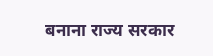बनाना राज्य सरकार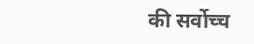की सर्वोच्च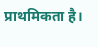प्राथमिकता है।